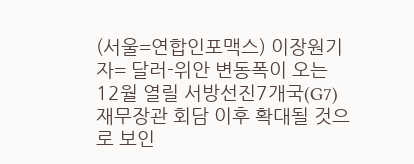(서울=연합인포맥스) 이장원기자= 달러-위안 변동폭이 오는 12월 열릴 서방선진7개국(G7) 재무장관 회담 이후 확대될 것으로 보인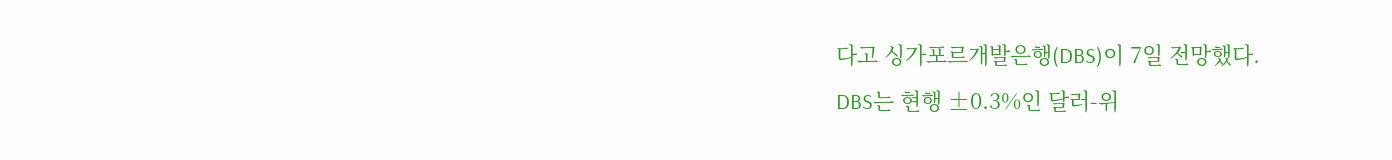다고 싱가포르개발은행(DBS)이 7일 전망했다.
DBS는 현행 ±0.3%인 달러-위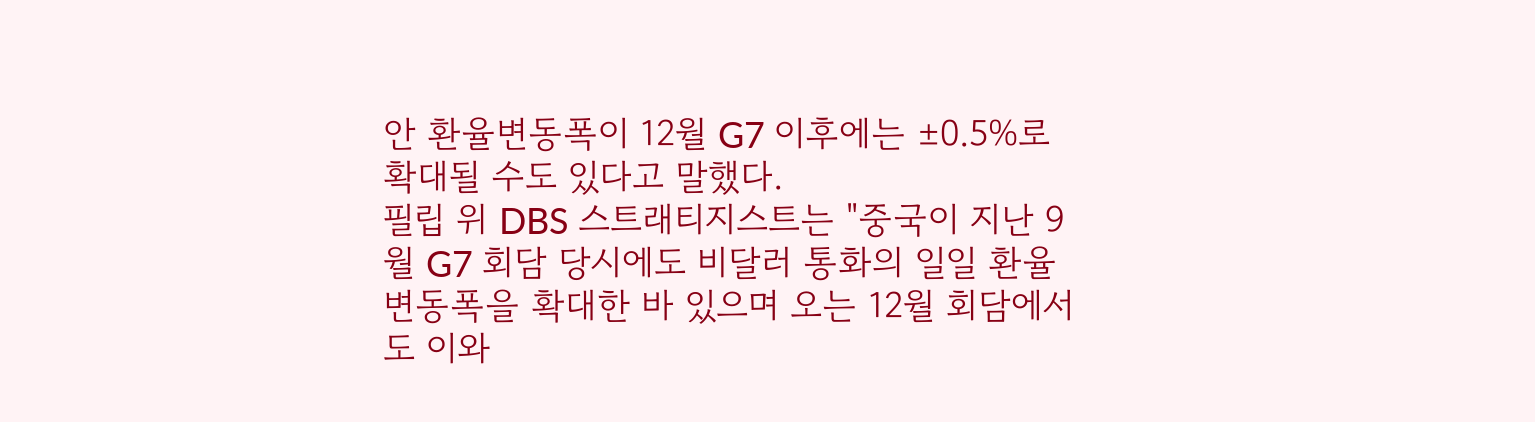안 환율변동폭이 12월 G7 이후에는 ±0.5%로 확대될 수도 있다고 말했다.
필립 위 DBS 스트래티지스트는 "중국이 지난 9월 G7 회담 당시에도 비달러 통화의 일일 환율변동폭을 확대한 바 있으며 오는 12월 회담에서도 이와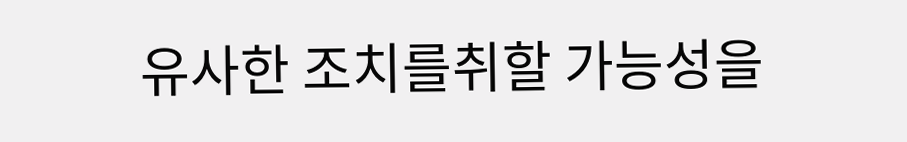유사한 조치를취할 가능성을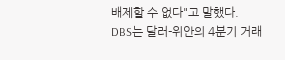배제할 수 없다"고 말했다.
DBS는 달러-위안의 4분기 거래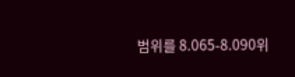범위를 8.065-8.090위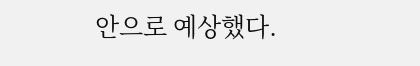안으로 예상했다.